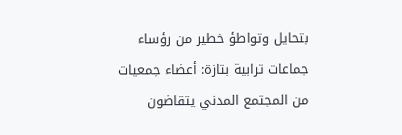بتحايل وتواطؤ خطير من رؤساء جماعات ترابية بتازة: أعضاء جمعيات من المجتمع المدني يتقاضون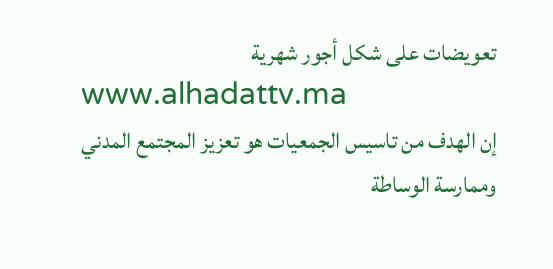تعويضات على شكل أجور شهرية
www.alhadattv.ma
إن الهدف من تاسيس الجمعيات هو تعزيز المجتمع المدني وممارسة الوساطة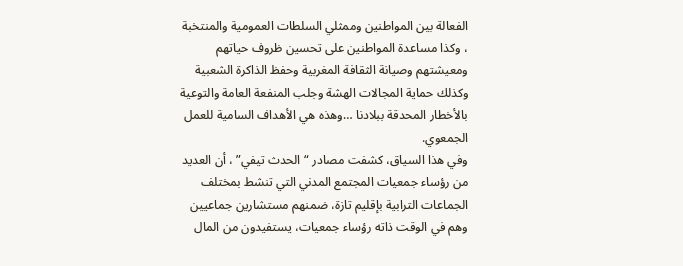الفعالة بين المواطنين وممثلي السلطات العمومية والمنتخبة ، وكذا مساعدة المواطنين على تحسين ظروف حياتهم ومعيشتهم وصيانة الثقافة المغربية وحفظ الذاكرة الشعبية وكذلك حماية المجالات الهشة وجلب المنفعة العامة والتوعية بالأخطار المحدقة ببلادنا …وهذه هي الأهداف السامية للعمل الجمعوي.
وفي هذا السياق، كشفت مصادر “الحدث تيفي” ، أن العديد من رؤساء جمعيات المجتمع المدني التي تنشط بمختلف الجماعات الترابية بإقليم تازة، ضمنهم مستشارين جماعيين وهم في الوقت ذاته رؤساء جمعيات، يستفيدون من المال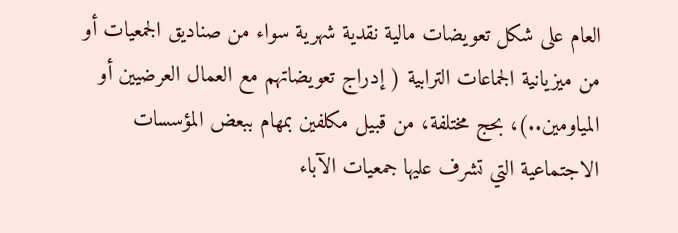العام على شكل تعويضات مالية نقدية شهرية سواء من صناديق الجمعيات أو من ميزيانية الجماعات الترابية ( إدراج تعويضاتهم مع العمال العرضيين أو المياومين..)، بحج مختلفة، من قبيل مكلفين بمهام ببعض المؤسسات الاجتماعية التي تشرف عليها جمعيات الآباء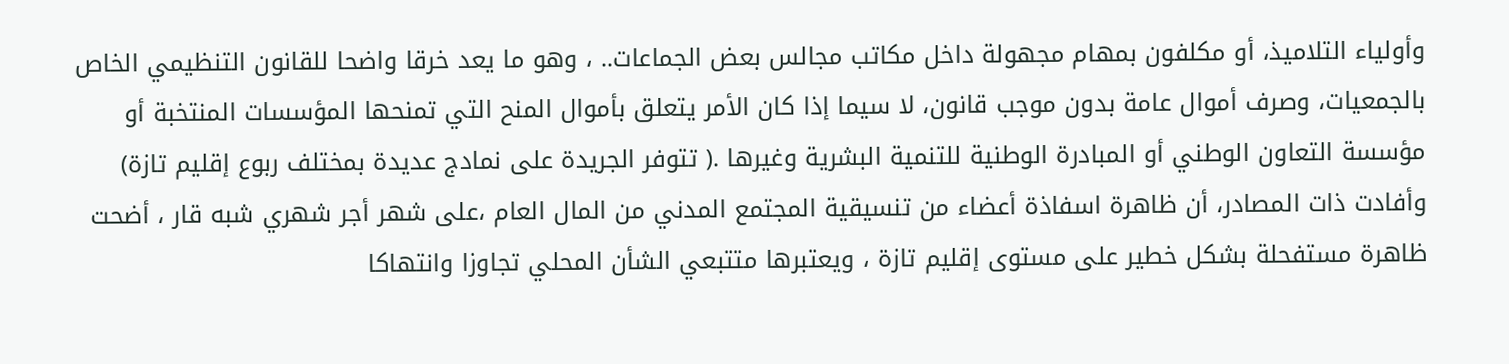وأولياء التلاميذ، أو مكلفون بمهام مجهولة داخل مكاتب مجالس بعض الجماعات.. ، وهو ما يعد خرقا واضحا للقانون التنظيمي الخاص بالجمعيات، وصرف أموال عامة بدون موجب قانون، لا سيما إذا كان الأمر يتعلق بأموال المنح التي تمنحها المؤسسات المنتخبة أو مؤسسة التعاون الوطني أو المبادرة الوطنية للتنمية البشرية وغيرها .( تتوفر الجريدة على نمادج عديدة بمختلف ربوع إقليم تازة)
وأفادت ذات المصادر، أن ظاهرة اسفاذة أعضاء من تنسيقية المجتمع المدني من المال العام ،على شهر أجر شهري شبه قار ، أضحت ظاهرة مستفحلة بشكل خطير على مستوى إقليم تازة ، ويعتبرها متتبعي الشأن المحلي تجاوزا وانتهاكا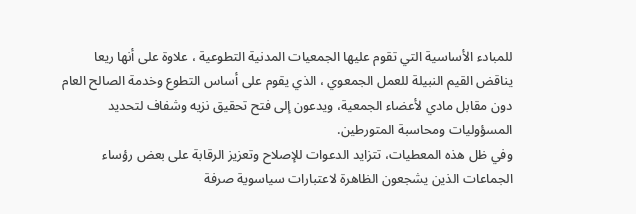للمبادء الأساسية التي تقوم عليها الجمعيات المدنية التطوعية ، علاوة على أنها ريعا يناقض القيم النبيلة للعمل الجمعوي ، الذي يقوم على أساس التطوع وخدمة الصالح العام دون مقابل مادي لأعضاء الجمعية، ويدعون إلى فتح تحقيق نزيه وشفاف لتحديد المسؤوليات ومحاسبة المتورطين.
وفي ظل هذه المعطيات، تتزايد الدعوات للإصلاح وتعزيز الرقابة على بعض رؤساء الجماعات الذين يشجعون الظاهرة لاعتبارات سياسوية صرفة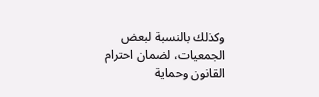وكذلك بالنسبة لبعض الجمعيات، لضمان احترام القانون وحماية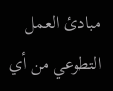مبادئ العمل التطوعي من أي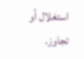استغلال أو تجاوز.